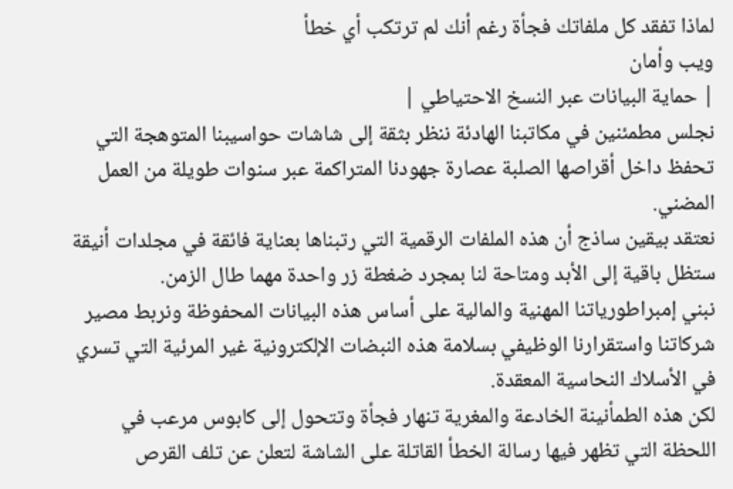لماذا تفقد كل ملفاتك فجأة رغم أنك لم ترتكب أي خطأ
ويب وأمان
| حماية البيانات عبر النسخ الاحتياطي |
نجلس مطمئنين في مكاتبنا الهادئة ننظر بثقة إلى شاشات حواسيبنا المتوهجة التي تحفظ داخل أقراصها الصلبة عصارة جهودنا المتراكمة عبر سنوات طويلة من العمل المضني.
نعتقد بيقين ساذج أن هذه الملفات الرقمية التي رتبناها بعناية فائقة في مجلدات أنيقة ستظل باقية إلى الأبد ومتاحة لنا بمجرد ضغطة زر واحدة مهما طال الزمن.
نبني إمبراطورياتنا المهنية والمالية على أساس هذه البيانات المحفوظة ونربط مصير شركاتنا واستقرارنا الوظيفي بسلامة هذه النبضات الإلكترونية غير المرئية التي تسري في الأسلاك النحاسية المعقدة.
لكن هذه الطمأنينة الخادعة والمغرية تنهار فجأة وتتحول إلى كابوس مرعب في اللحظة التي تظهر فيها رسالة الخطأ القاتلة على الشاشة لتعلن عن تلف القرص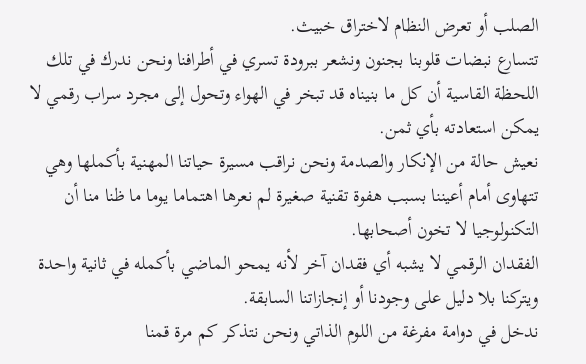الصلب أو تعرض النظام لاختراق خبيث.
تتسارع نبضات قلوبنا بجنون ونشعر ببرودة تسري في أطرافنا ونحن ندرك في تلك اللحظة القاسية أن كل ما بنيناه قد تبخر في الهواء وتحول إلى مجرد سراب رقمي لا يمكن استعادته بأي ثمن.
نعيش حالة من الإنكار والصدمة ونحن نراقب مسيرة حياتنا المهنية بأكملها وهي تتهاوى أمام أعيننا بسبب هفوة تقنية صغيرة لم نعرها اهتماما يوما ما ظنا منا أن التكنولوجيا لا تخون أصحابها.
الفقدان الرقمي لا يشبه أي فقدان آخر لأنه يمحو الماضي بأكمله في ثانية واحدة ويتركنا بلا دليل على وجودنا أو إنجازاتنا السابقة.
ندخل في دوامة مفرغة من اللوم الذاتي ونحن نتذكر كم مرة قمنا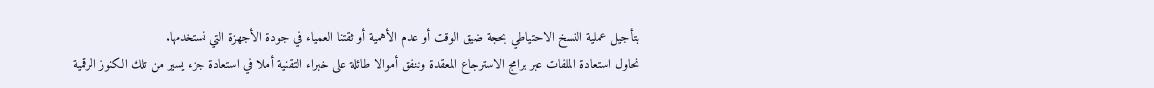بتأجيل عملية النسخ الاحتياطي بحجة ضيق الوقت أو عدم الأهمية أو ثقتنا العمياء في جودة الأجهزة التي نستخدمها.
نحاول استعادة الملفات عبر برامج الاسترجاع المعقدة وننفق أموالا طائلة على خبراء التقنية أملا في استعادة جزء يسير من تلك الكنوز الرقمية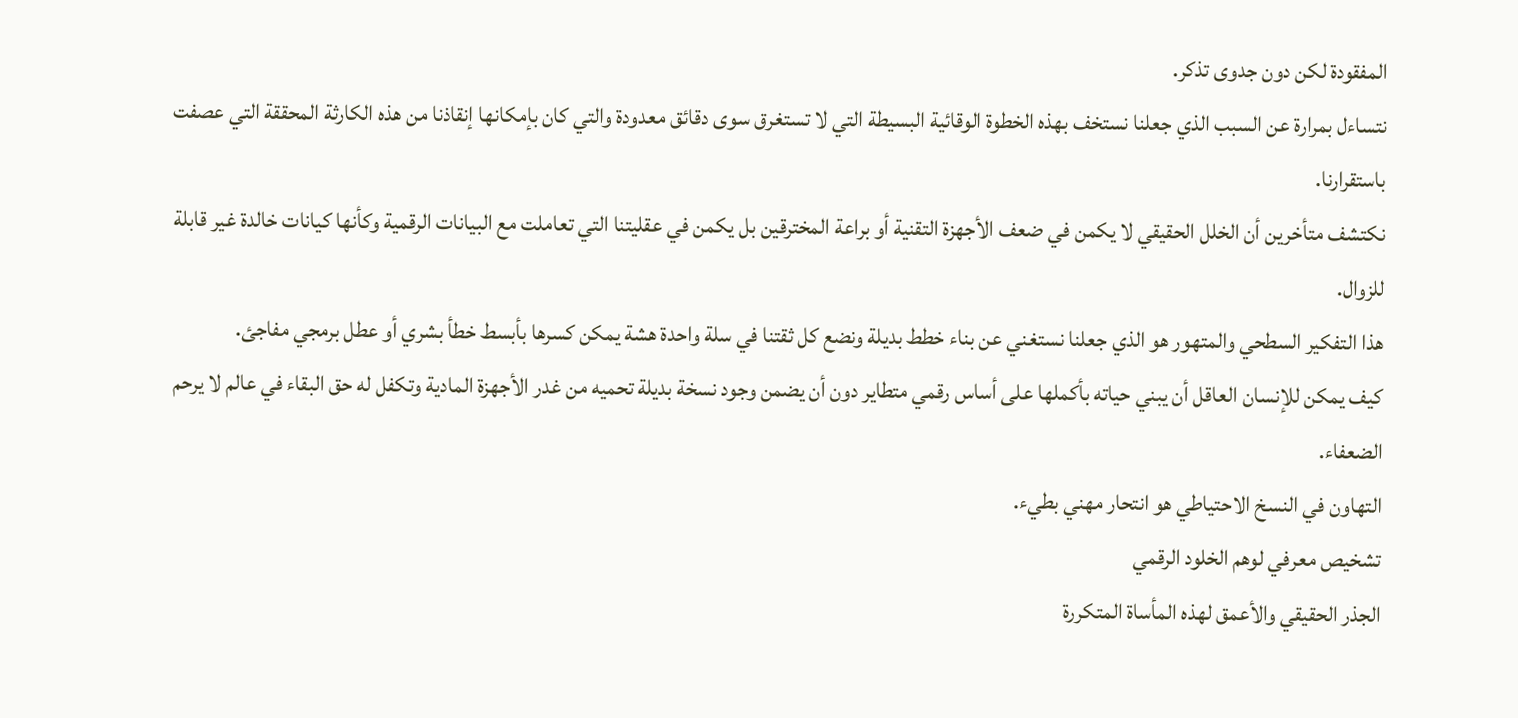المفقودة لكن دون جدوى تذكر.
نتساءل بمرارة عن السبب الذي جعلنا نستخف بهذه الخطوة الوقائية البسيطة التي لا تستغرق سوى دقائق معدودة والتي كان بإمكانها إنقاذنا من هذه الكارثة المحققة التي عصفت باستقرارنا.
نكتشف متأخرين أن الخلل الحقيقي لا يكمن في ضعف الأجهزة التقنية أو براعة المخترقين بل يكمن في عقليتنا التي تعاملت مع البيانات الرقمية وكأنها كيانات خالدة غير قابلة للزوال.
هذا التفكير السطحي والمتهور هو الذي جعلنا نستغني عن بناء خطط بديلة ونضع كل ثقتنا في سلة واحدة هشة يمكن كسرها بأبسط خطأ بشري أو عطل برمجي مفاجئ.
كيف يمكن للإنسان العاقل أن يبني حياته بأكملها على أساس رقمي متطاير دون أن يضمن وجود نسخة بديلة تحميه من غدر الأجهزة المادية وتكفل له حق البقاء في عالم لا يرحم الضعفاء.
التهاون في النسخ الاحتياطي هو انتحار مهني بطيء.
تشخيص معرفي لوهم الخلود الرقمي
الجذر الحقيقي والأعمق لهذه المأساة المتكررة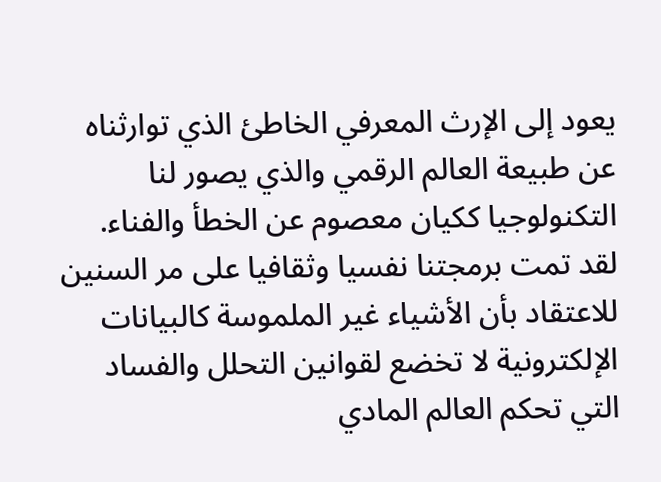يعود إلى الإرث المعرفي الخاطئ الذي توارثناه عن طبيعة العالم الرقمي والذي يصور لنا التكنولوجيا ككيان معصوم عن الخطأ والفناء.
لقد تمت برمجتنا نفسيا وثقافيا على مر السنين للاعتقاد بأن الأشياء غير الملموسة كالبيانات الإلكترونية لا تخضع لقوانين التحلل والفساد التي تحكم العالم المادي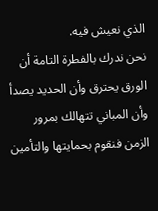الذي نعيش فيه.
نحن ندرك بالفطرة التامة أن الورق يحترق وأن الحديد يصدأ وأن المباني تتهالك بمرور الزمن فنقوم بحمايتها والتأمين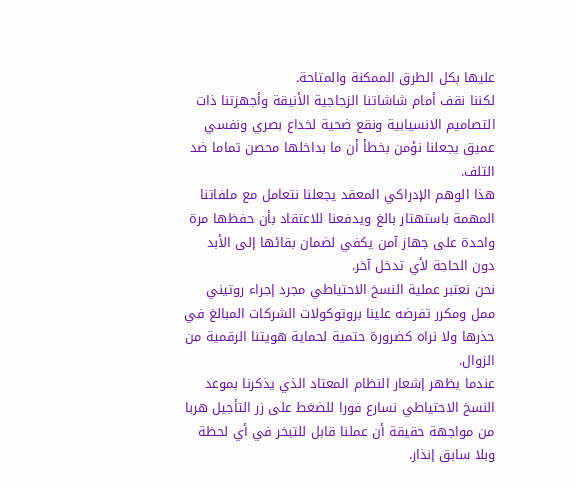عليها بكل الطرق الممكنة والمتاحة.
لكننا نقف أمام شاشاتنا الزجاجية الأنيقة وأجهزتنا ذات التصاميم الانسيابية ونقع ضحية لخداع بصري ونفسي عميق يجعلنا نؤمن بخطأ أن ما بداخلها محصن تماما ضد التلف.
هذا الوهم الإدراكي المعقد يجعلنا نتعامل مع ملفاتنا المهمة باستهتار بالغ ويدفعنا للاعتقاد بأن حفظها مرة واحدة على جهاز آمن يكفي لضمان بقائها إلى الأبد دون الحاجة لأي تدخل آخر.
نحن نعتبر عملية النسخ الاحتياطي مجرد إجراء روتيني ممل ومكرر تفرضه علينا بروتوكولات الشركات المبالغ في حذرها ولا نراه كضرورة حتمية لحماية هويتنا الرقمية من الزوال.
عندما يظهر إشعار النظام المعتاد الذي يذكرنا بموعد النسخ الاحتياطي نسارع فورا للضغط على زر التأجيل هربا من مواجهة حقيقة أن عملنا قابل للتبخر في أي لحظة وبلا سابق إنذار.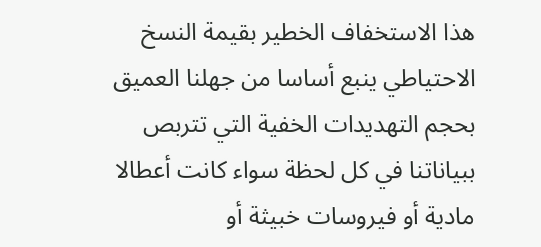هذا الاستخفاف الخطير بقيمة النسخ الاحتياطي ينبع أساسا من جهلنا العميق بحجم التهديدات الخفية التي تتربص ببياناتنا في كل لحظة سواء كانت أعطالا مادية أو فيروسات خبيثة أو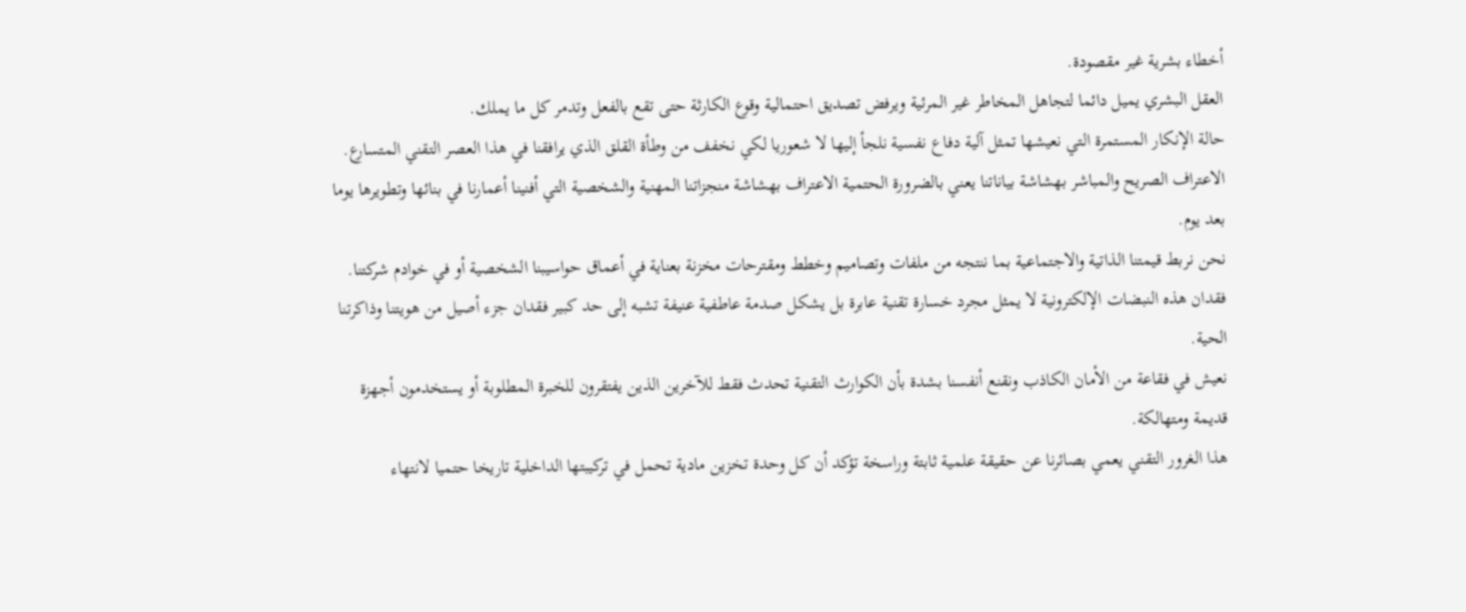أخطاء بشرية غير مقصودة.
العقل البشري يميل دائما لتجاهل المخاطر غير المرئية ويرفض تصديق احتمالية وقوع الكارثة حتى تقع بالفعل وتدمر كل ما يملك.
حالة الإنكار المستمرة التي نعيشها تمثل آلية دفاع نفسية نلجأ إليها لا شعوريا لكي نخفف من وطأة القلق الذي يرافقنا في هذا العصر التقني المتسارع.
الاعتراف الصريح والمباشر بهشاشة بياناتنا يعني بالضرورة الحتمية الاعتراف بهشاشة منجزاتنا المهنية والشخصية التي أفنينا أعمارنا في بنائها وتطويرها يوما بعد يوم.
نحن نربط قيمتنا الذاتية والاجتماعية بما ننتجه من ملفات وتصاميم وخطط ومقترحات مخزنة بعناية في أعماق حواسيبنا الشخصية أو في خوادم شركتنا.
فقدان هذه النبضات الإلكترونية لا يمثل مجرد خسارة تقنية عابرة بل يشكل صدمة عاطفية عنيفة تشبه إلى حد كبير فقدان جزء أصيل من هويتنا وذاكرتنا الحية.
نعيش في فقاعة من الأمان الكاذب ونقنع أنفسنا بشدة بأن الكوارث التقنية تحدث فقط للآخرين الذين يفتقرون للخبرة المطلوبة أو يستخدمون أجهزة قديمة ومتهالكة.
هذا الغرور التقني يعمي بصائرنا عن حقيقة علمية ثابتة وراسخة تؤكد أن كل وحدة تخزين مادية تحمل في تركيبتها الداخلية تاريخا حتميا لانتهاء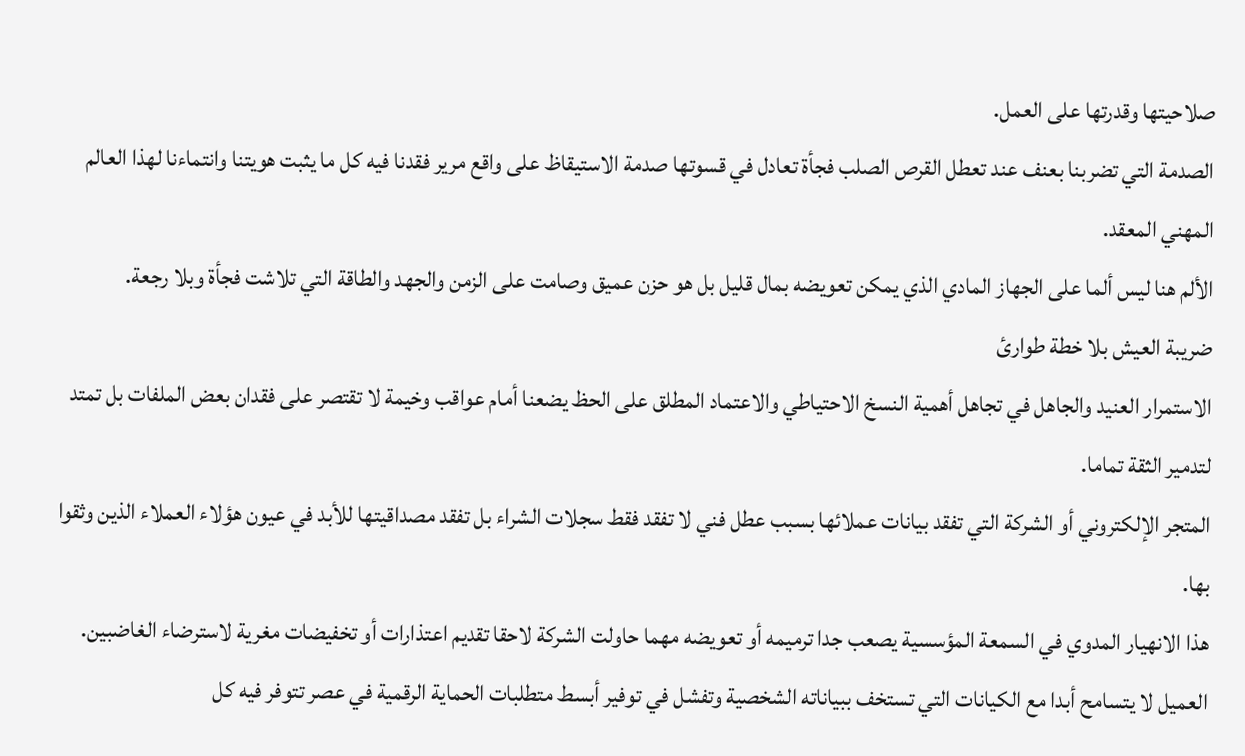صلاحيتها وقدرتها على العمل.
الصدمة التي تضربنا بعنف عند تعطل القرص الصلب فجأة تعادل في قسوتها صدمة الاستيقاظ على واقع مرير فقدنا فيه كل ما يثبت هويتنا وانتماءنا لهذا العالم المهني المعقد.
الألم هنا ليس ألما على الجهاز المادي الذي يمكن تعويضه بمال قليل بل هو حزن عميق وصامت على الزمن والجهد والطاقة التي تلاشت فجأة وبلا رجعة.
ضريبة العيش بلا خطة طوارئ
الاستمرار العنيد والجاهل في تجاهل أهمية النسخ الاحتياطي والاعتماد المطلق على الحظ يضعنا أمام عواقب وخيمة لا تقتصر على فقدان بعض الملفات بل تمتد لتدمير الثقة تماما.
المتجر الإلكتروني أو الشركة التي تفقد بيانات عملائها بسبب عطل فني لا تفقد فقط سجلات الشراء بل تفقد مصداقيتها للأبد في عيون هؤلاء العملاء الذين وثقوا بها.
هذا الانهيار المدوي في السمعة المؤسسية يصعب جدا ترميمه أو تعويضه مهما حاولت الشركة لاحقا تقديم اعتذارات أو تخفيضات مغرية لاسترضاء الغاضبين.
العميل لا يتسامح أبدا مع الكيانات التي تستخف ببياناته الشخصية وتفشل في توفير أبسط متطلبات الحماية الرقمية في عصر تتوفر فيه كل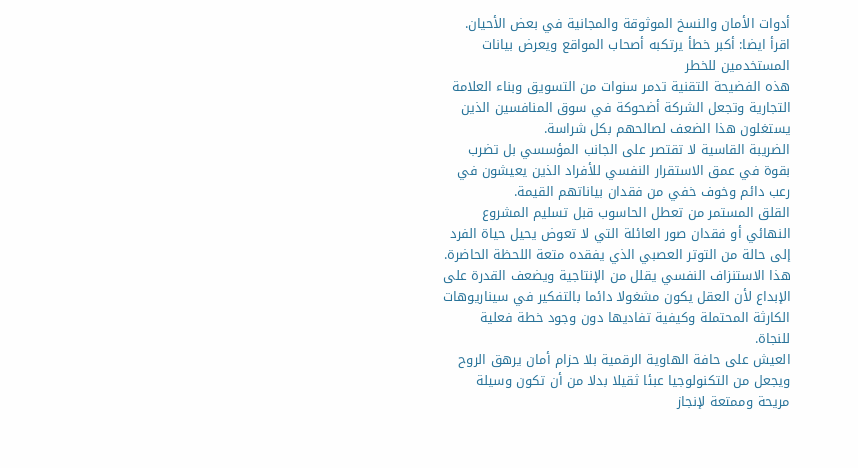أدوات الأمان والنسخ الموثوقة والمجانية في بعض الأحيان.
اقرأ ايضا: أكبر خطأ يرتكبه أصحاب المواقع ويعرض بيانات المستخدمين للخطر
هذه الفضيحة التقنية تدمر سنوات من التسويق وبناء العلامة التجارية وتجعل الشركة أضحوكة في سوق المنافسين الذين يستغلون هذا الضعف لصالحهم بكل شراسة.
الضريبة القاسية لا تقتصر على الجانب المؤسسي بل تضرب بقوة في عمق الاستقرار النفسي للأفراد الذين يعيشون في رعب دائم وخوف خفي من فقدان بياناتهم القيمة.
القلق المستمر من تعطل الحاسوب قبل تسليم المشروع النهائي أو فقدان صور العائلة التي لا تعوض يحيل حياة الفرد إلى حالة من التوتر العصبي الذي يفقده متعة اللحظة الحاضرة.
هذا الاستنزاف النفسي يقلل من الإنتاجية ويضعف القدرة على الإبداع لأن العقل يكون مشغولا دائما بالتفكير في سيناريوهات الكارثة المحتملة وكيفية تفاديها دون وجود خطة فعلية للنجاة.
العيش على حافة الهاوية الرقمية بلا حزام أمان يرهق الروح ويجعل من التكنولوجيا عبئا ثقيلا بدلا من أن تكون وسيلة مريحة وممتعة لإنجاز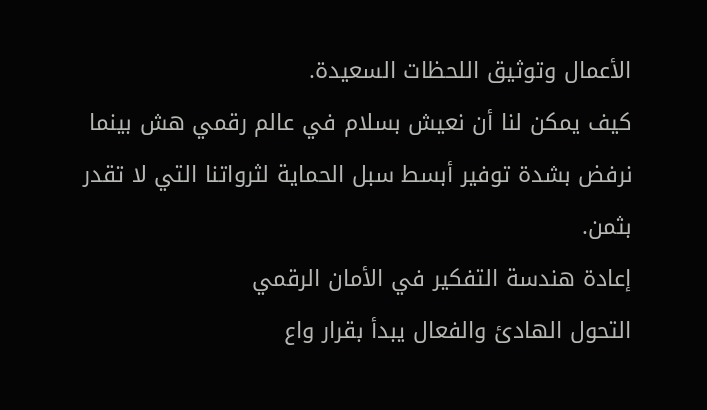الأعمال وتوثيق اللحظات السعيدة.
كيف يمكن لنا أن نعيش بسلام في عالم رقمي هش بينما نرفض بشدة توفير أبسط سبل الحماية لثرواتنا التي لا تقدر بثمن.
إعادة هندسة التفكير في الأمان الرقمي
التحول الهادئ والفعال يبدأ بقرار واع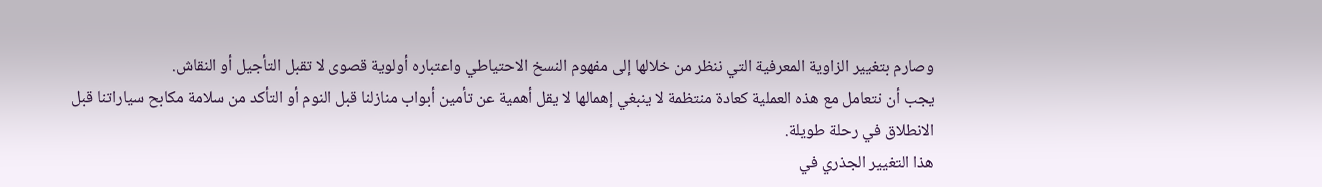وصارم بتغيير الزاوية المعرفية التي ننظر من خلالها إلى مفهوم النسخ الاحتياطي واعتباره أولوية قصوى لا تقبل التأجيل أو النقاش.
يجب أن نتعامل مع هذه العملية كعادة منتظمة لا ينبغي إهمالها لا يقل أهمية عن تأمين أبواب منازلنا قبل النوم أو التأكد من سلامة مكابح سياراتنا قبل الانطلاق في رحلة طويلة.
هذا التغيير الجذري في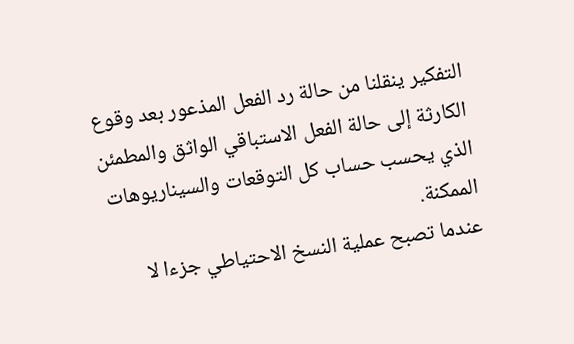التفكير ينقلنا من حالة رد الفعل المذعور بعد وقوع الكارثة إلى حالة الفعل الاستباقي الواثق والمطمئن الذي يحسب حساب كل التوقعات والسيناريوهات الممكنة.
عندما تصبح عملية النسخ الاحتياطي جزءا لا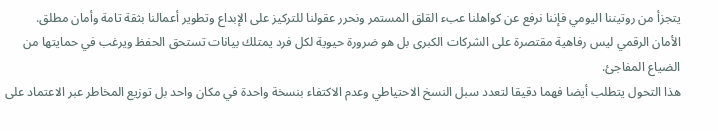يتجزأ من روتيننا اليومي فإننا نرفع عن كواهلنا عبء القلق المستمر ونحرر عقولنا للتركيز على الإبداع وتطوير أعمالنا بثقة تامة وأمان مطلق.
الأمان الرقمي ليس رفاهية مقتصرة على الشركات الكبرى بل هو ضرورة حيوية لكل فرد يمتلك بيانات تستحق الحفظ ويرغب في حمايتها من الضياع المفاجئ.
هذا التحول يتطلب أيضا فهما دقيقا لتعدد سبل النسخ الاحتياطي وعدم الاكتفاء بنسخة واحدة في مكان واحد بل توزيع المخاطر عبر الاعتماد على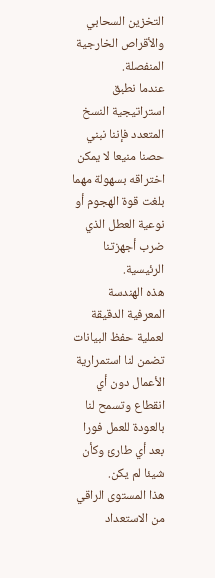التخزين السحابي والأقراص الخارجية المنفصلة.
عندما نطبق استراتيجية النسخ المتعدد فإننا نبني حصنا منيعا لا يمكن اختراقه بسهولة مهما بلغت قوة الهجوم أو نوعية العطل الذي ضرب أجهزتنا الرئيسية.
هذه الهندسة المعرفية الدقيقة لعملية حفظ البيانات تضمن لنا استمرارية الأعمال دون أي انقطاع وتسمح لنا بالعودة للعمل فورا بعد أي طارئ وكأن شيئا لم يكن.
هذا المستوى الراقي من الاستعداد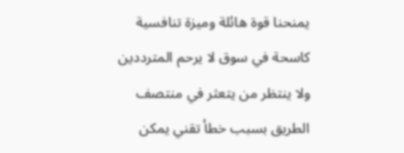يمنحنا قوة هائلة وميزة تنافسية كاسحة في سوق لا يرحم المترددين ولا ينتظر من يتعثر في منتصف الطريق بسبب خطأ تقني يمكن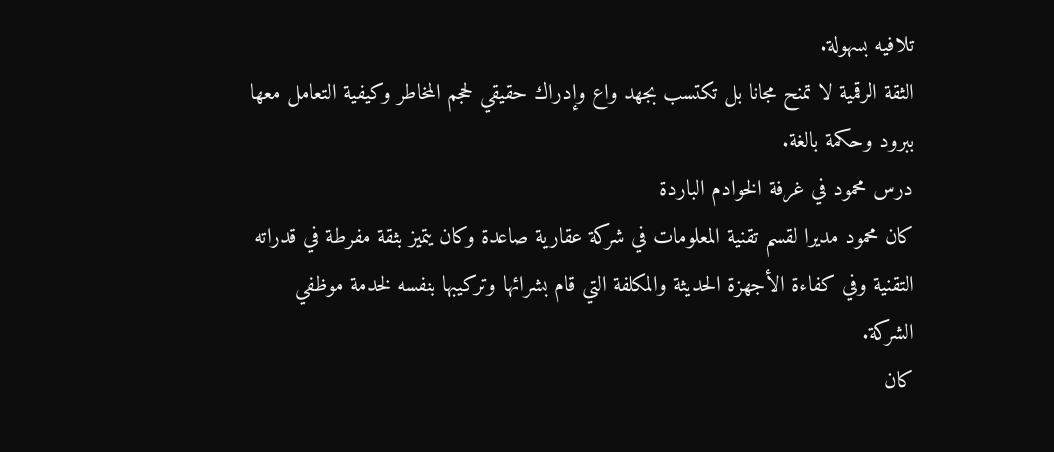تلافيه بسهولة.
الثقة الرقمية لا تمنح مجانا بل تكتسب بجهد واع وإدراك حقيقي لحجم المخاطر وكيفية التعامل معها ببرود وحكمة بالغة.
درس محمود في غرفة الخوادم الباردة
كان محمود مديرا لقسم تقنية المعلومات في شركة عقارية صاعدة وكان يتميز بثقة مفرطة في قدراته التقنية وفي كفاءة الأجهزة الحديثة والمكلفة التي قام بشرائها وتركيبها بنفسه لخدمة موظفي الشركة.
كان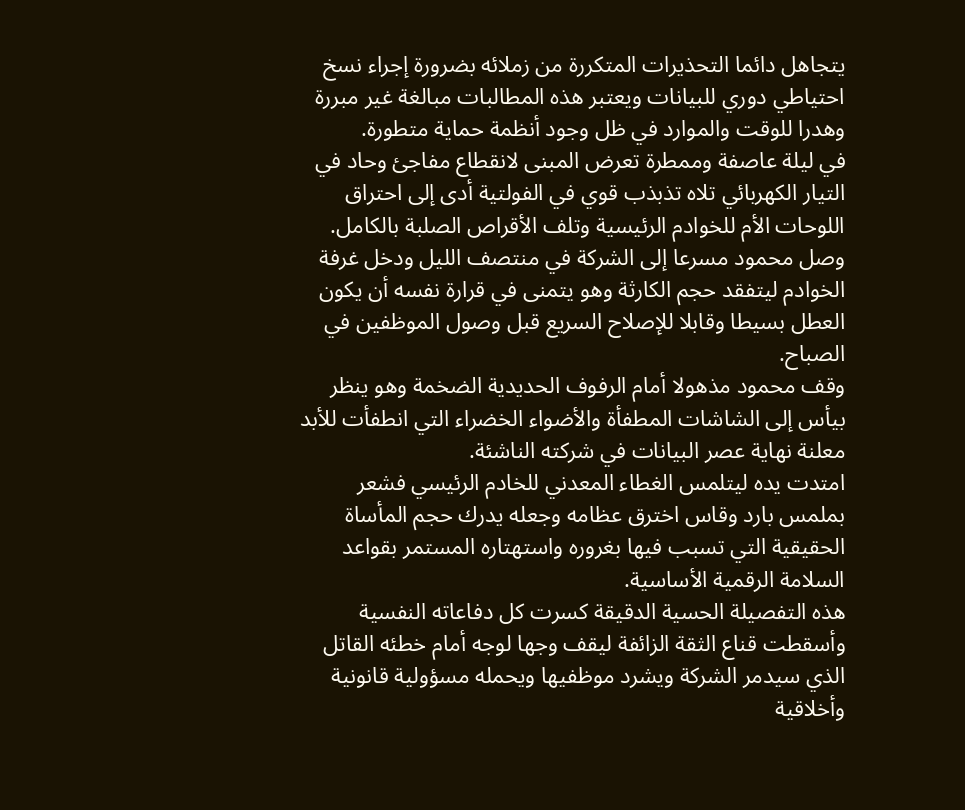يتجاهل دائما التحذيرات المتكررة من زملائه بضرورة إجراء نسخ احتياطي دوري للبيانات ويعتبر هذه المطالبات مبالغة غير مبررة وهدرا للوقت والموارد في ظل وجود أنظمة حماية متطورة.
في ليلة عاصفة وممطرة تعرض المبنى لانقطاع مفاجئ وحاد في التيار الكهربائي تلاه تذبذب قوي في الفولتية أدى إلى احتراق اللوحات الأم للخوادم الرئيسية وتلف الأقراص الصلبة بالكامل.
وصل محمود مسرعا إلى الشركة في منتصف الليل ودخل غرفة الخوادم ليتفقد حجم الكارثة وهو يتمنى في قرارة نفسه أن يكون العطل بسيطا وقابلا للإصلاح السريع قبل وصول الموظفين في الصباح.
وقف محمود مذهولا أمام الرفوف الحديدية الضخمة وهو ينظر بيأس إلى الشاشات المطفأة والأضواء الخضراء التي انطفأت للأبد معلنة نهاية عصر البيانات في شركته الناشئة.
امتدت يده ليتلمس الغطاء المعدني للخادم الرئيسي فشعر بملمس بارد وقاس اخترق عظامه وجعله يدرك حجم المأساة الحقيقية التي تسبب فيها بغروره واستهتاره المستمر بقواعد السلامة الرقمية الأساسية.
هذه التفصيلة الحسية الدقيقة كسرت كل دفاعاته النفسية وأسقطت قناع الثقة الزائفة ليقف وجها لوجه أمام خطئه القاتل الذي سيدمر الشركة ويشرد موظفيها ويحمله مسؤولية قانونية وأخلاقية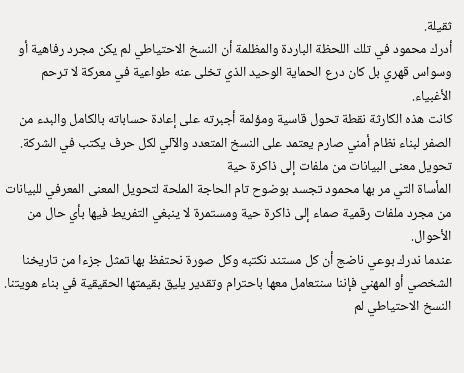ثقيلة.
أدرك محمود في تلك اللحظة الباردة والمظلمة أن النسخ الاحتياطي لم يكن مجرد رفاهية أو وسواس قهري بل كان درع الحماية الوحيد الذي تخلى عنه طواعية في معركة لا ترحم الأغبياء.
كانت هذه الكارثة نقطة تحول قاسية ومؤلمة أجبرته على إعادة حساباته بالكامل والبدء من الصفر لبناء نظام أمني صارم يعتمد على النسخ المتعدد والآلي لكل حرف يكتب في الشركة.
تحويل معنى البيانات من ملفات إلى ذاكرة حية
المأساة التي مر بها محمود تجسد بوضوح تام الحاجة الملحة لتحويل المعنى المعرفي للبيانات من مجرد ملفات رقمية صماء إلى ذاكرة حية ومستمرة لا ينبغي التفريط فيها بأي حال من الأحوال.
عندما ندرك بوعي ناضج أن كل مستند نكتبه وكل صورة نحتفظ بها تمثل جزءا من تاريخنا الشخصي أو المهني فإننا سنتعامل معها باحترام وتقدير يليق بقيمتها الحقيقية في بناء هويتنا.
النسخ الاحتياطي لم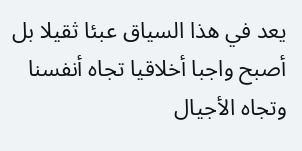يعد في هذا السياق عبئا ثقيلا بل أصبح واجبا أخلاقيا تجاه أنفسنا وتجاه الأجيال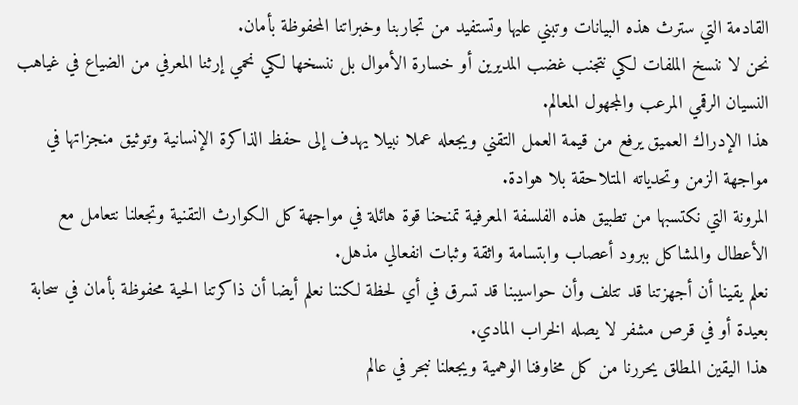القادمة التي سترث هذه البيانات وتبني عليها وتستفيد من تجاربنا وخبراتنا المحفوظة بأمان.
نحن لا ننسخ الملفات لكي نتجنب غضب المديرين أو خسارة الأموال بل ننسخها لكي نحمي إرثنا المعرفي من الضياع في غياهب النسيان الرقمي المرعب والمجهول المعالم.
هذا الإدراك العميق يرفع من قيمة العمل التقني ويجعله عملا نبيلا يهدف إلى حفظ الذاكرة الإنسانية وتوثيق منجزاتها في مواجهة الزمن وتحدياته المتلاحقة بلا هوادة.
المرونة التي نكتسبها من تطبيق هذه الفلسفة المعرفية تمنحنا قوة هائلة في مواجهة كل الكوارث التقنية وتجعلنا نتعامل مع الأعطال والمشاكل ببرود أعصاب وابتسامة واثقة وثبات انفعالي مذهل.
نعلم يقينا أن أجهزتنا قد تتلف وأن حواسيبنا قد تسرق في أي لحظة لكننا نعلم أيضا أن ذاكرتنا الحية محفوظة بأمان في سحابة بعيدة أو في قرص مشفر لا يصله الخراب المادي.
هذا اليقين المطلق يحررنا من كل مخاوفنا الوهمية ويجعلنا نبحر في عالم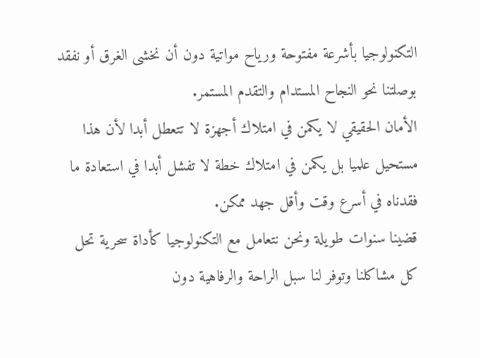التكنولوجيا بأشرعة مفتوحة ورياح مواتية دون أن نخشى الغرق أو نفقد بوصلتنا نحو النجاح المستدام والتقدم المستمر.
الأمان الحقيقي لا يكمن في امتلاك أجهزة لا تتعطل أبدا لأن هذا مستحيل علميا بل يكمن في امتلاك خطة لا تفشل أبدا في استعادة ما فقدناه في أسرع وقت وأقل جهد ممكن.
قضينا سنوات طويلة ونحن نتعامل مع التكنولوجيا كأداة سحرية تحل كل مشاكلنا وتوفر لنا سبل الراحة والرفاهية دون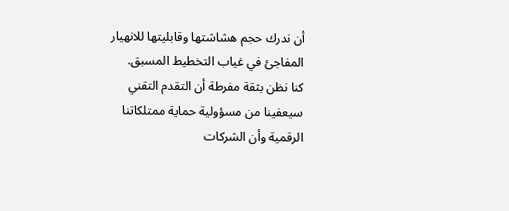أن ندرك حجم هشاشتها وقابليتها للانهيار المفاجئ في غياب التخطيط المسبق.
كنا نظن بثقة مفرطة أن التقدم التقني سيعفينا من مسؤولية حماية ممتلكاتنا الرقمية وأن الشركات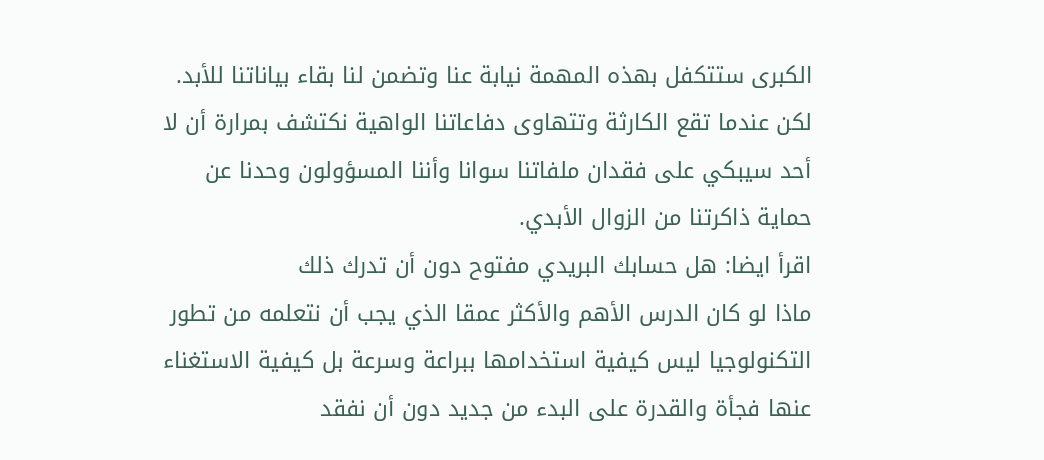الكبرى ستتكفل بهذه المهمة نيابة عنا وتضمن لنا بقاء بياناتنا للأبد.
لكن عندما تقع الكارثة وتتهاوى دفاعاتنا الواهية نكتشف بمرارة أن لا أحد سيبكي على فقدان ملفاتنا سوانا وأننا المسؤولون وحدنا عن حماية ذاكرتنا من الزوال الأبدي.
اقرأ ايضا: هل حسابك البريدي مفتوح دون أن تدرك ذلك
ماذا لو كان الدرس الأهم والأكثر عمقا الذي يجب أن نتعلمه من تطور التكنولوجيا ليس كيفية استخدامها ببراعة وسرعة بل كيفية الاستغناء عنها فجأة والقدرة على البدء من جديد دون أن نفقد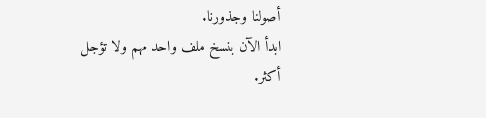أصولنا وجذورنا.
ابدأ الآن بنسخ ملف واحد مهم ولا تؤجل أكثر.